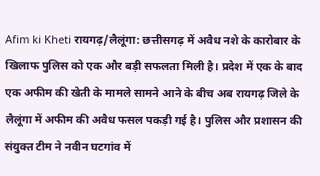Afim ki Kheti रायगढ़/लैलूंगा: छत्तीसगढ़ में अवैध नशे के कारोबार के खिलाफ पुलिस को एक और बड़ी सफलता मिली है। प्रदेश में एक के बाद एक अफीम की खेती के मामले सामने आने के बीच अब रायगढ़ जिले के लैलूंगा में अफीम की अवैध फसल पकड़ी गई है। पुलिस और प्रशासन की संयुक्त टीम ने नवीन घटगांव में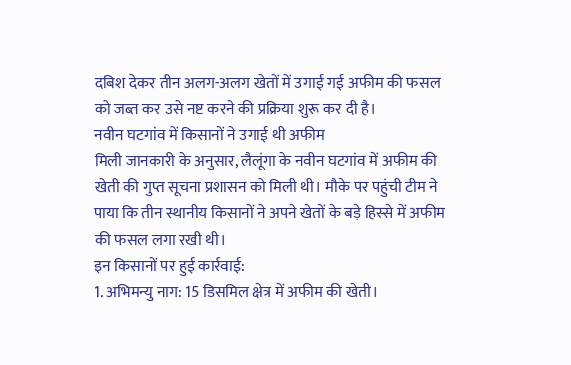दबिश देकर तीन अलग-अलग खेतों में उगाई गई अफीम की फसल को जब्त कर उसे नष्ट करने की प्रक्रिया शुरू कर दी है।
नवीन घटगांव में किसानों ने उगाई थी अफीम
मिली जानकारी के अनुसार, लैलूंगा के नवीन घटगांव में अफीम की खेती की गुप्त सूचना प्रशासन को मिली थी। मौके पर पहुंची टीम ने पाया कि तीन स्थानीय किसानों ने अपने खेतों के बड़े हिस्से में अफीम की फसल लगा रखी थी।
इन किसानों पर हुई कार्रवाई:
1. अभिमन्यु नाग: 15 डिसमिल क्षेत्र में अफीम की खेती।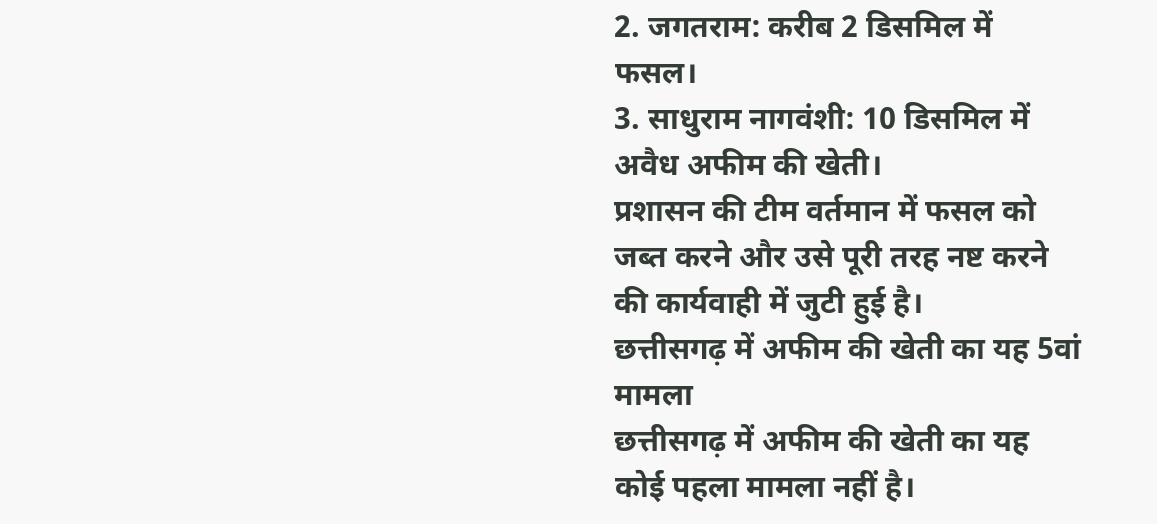2. जगतराम: करीब 2 डिसमिल में फसल।
3. साधुराम नागवंशी: 10 डिसमिल में अवैध अफीम की खेती।
प्रशासन की टीम वर्तमान में फसल को जब्त करने और उसे पूरी तरह नष्ट करने की कार्यवाही में जुटी हुई है।
छत्तीसगढ़ में अफीम की खेती का यह 5वां मामला
छत्तीसगढ़ में अफीम की खेती का यह कोई पहला मामला नहीं है।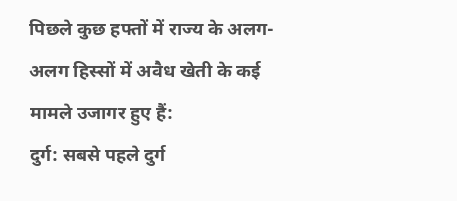पिछले कुछ हफ्तों में राज्य के अलग-अलग हिस्सों में अवैध खेती के कई मामले उजागर हुए हैं:
दुर्ग: सबसे पहले दुर्ग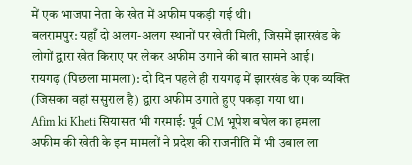में एक भाजपा नेता के खेत में अफीम पकड़ी गई थी।
बलरामपुर: यहाँ दो अलग-अलग स्थानों पर खेती मिली, जिसमें झारखंड के लोगों द्वारा खेत किराए पर लेकर अफीम उगाने की बात सामने आई।
रायगढ़ (पिछला मामला): दो दिन पहले ही रायगढ़ में झारखंड के एक व्यक्ति (जिसका वहां ससुराल है) द्वारा अफीम उगाते हुए पकड़ा गया था।
Afim ki Kheti सियासत भी गरमाई: पूर्व CM भूपेश बघेल का हमला
अफीम की खेती के इन मामलों ने प्रदेश की राजनीति में भी उबाल ला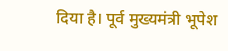दिया है। पूर्व मुख्यमंत्री भूपेश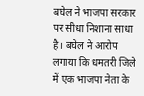बघेल ने भाजपा सरकार पर सीधा निशाना साधा है। बघेल ने आरोप लगाया कि धमतरी जिले में एक भाजपा नेता के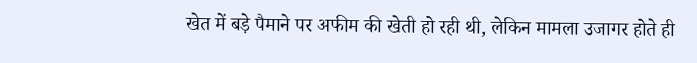खेत में बड़े पैमाने पर अफीम की खेती हो रही थी, लेकिन मामला उजागर होते ही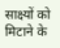साक्ष्यों को मिटाने के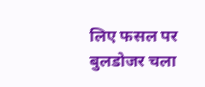लिए फसल पर बुलडोजर चला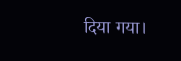दिया गया।